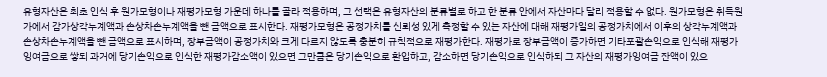유형자산은 최초 인식 후 원가모형이나 재평가모형 가운데 하나를 골라 적용하며, 그 선택은 유형자산의 분류별로 하고 한 분류 안에서 자산마다 달리 적용할 수 없다. 원가모형은 취득원가에서 감가상각누계액과 손상차손누계액을 뺀 금액으로 표시한다. 재평가모형은 공정가치를 신뢰성 있게 측정할 수 있는 자산에 대해 재평가일의 공정가치에서 이후의 상각누계액과 손상차손누계액을 뺀 금액으로 표시하며, 장부금액이 공정가치와 크게 다르지 않도록 충분히 규칙적으로 재평가한다. 재평가로 장부금액이 증가하면 기타포괄손익으로 인식해 재평가잉여금으로 쌓되 과거에 당기손익으로 인식한 재평가감소액이 있으면 그만큼은 당기손익으로 환입하고, 감소하면 당기손익으로 인식하되 그 자산의 재평가잉여금 잔액이 있으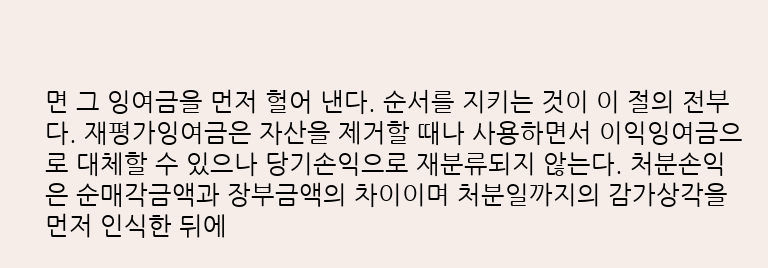면 그 잉여금을 먼저 헐어 낸다. 순서를 지키는 것이 이 절의 전부다. 재평가잉여금은 자산을 제거할 때나 사용하면서 이익잉여금으로 대체할 수 있으나 당기손익으로 재분류되지 않는다. 처분손익은 순매각금액과 장부금액의 차이이며 처분일까지의 감가상각을 먼저 인식한 뒤에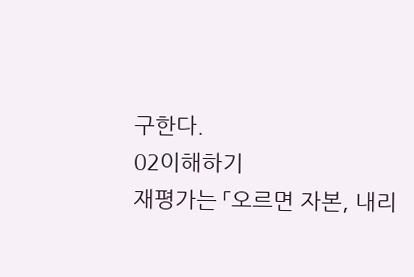구한다.
02이해하기
재평가는 「오르면 자본, 내리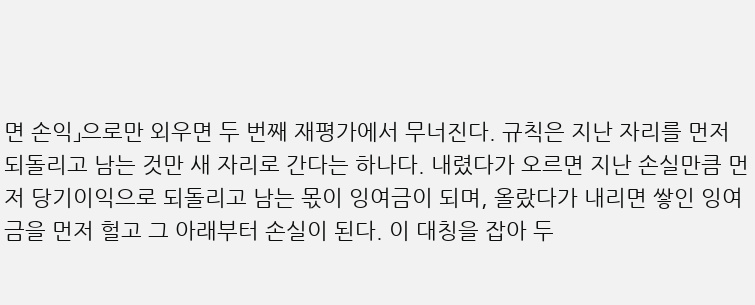면 손익」으로만 외우면 두 번째 재평가에서 무너진다. 규칙은 지난 자리를 먼저 되돌리고 남는 것만 새 자리로 간다는 하나다. 내렸다가 오르면 지난 손실만큼 먼저 당기이익으로 되돌리고 남는 몫이 잉여금이 되며, 올랐다가 내리면 쌓인 잉여금을 먼저 헐고 그 아래부터 손실이 된다. 이 대칭을 잡아 두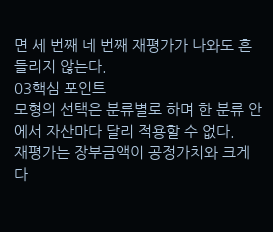면 세 번째 네 번째 재평가가 나와도 흔들리지 않는다.
03핵심 포인트
모형의 선택은 분류별로 하며 한 분류 안에서 자산마다 달리 적용할 수 없다.
재평가는 장부금액이 공정가치와 크게 다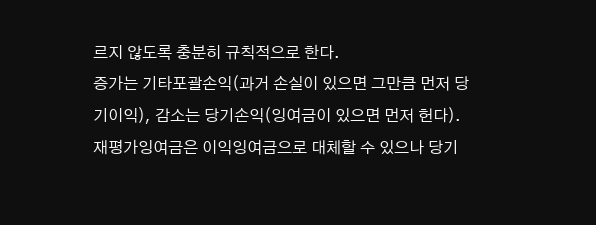르지 않도록 충분히 규칙적으로 한다.
증가는 기타포괄손익(과거 손실이 있으면 그만큼 먼저 당기이익), 감소는 당기손익(잉여금이 있으면 먼저 헌다).
재평가잉여금은 이익잉여금으로 대체할 수 있으나 당기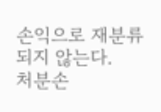손익으로 재분류되지 않는다.
처분손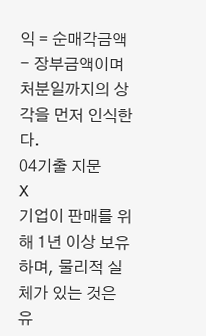익 = 순매각금액 − 장부금액이며 처분일까지의 상각을 먼저 인식한다.
04기출 지문
X
기업이 판매를 위해 1년 이상 보유하며, 물리적 실체가 있는 것은 유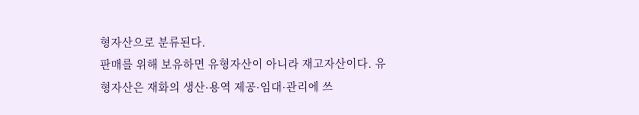형자산으로 분류된다.
판매를 위해 보유하면 유형자산이 아니라 재고자산이다. 유형자산은 재화의 생산·용역 제공·임대·관리에 쓰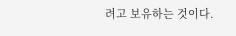려고 보유하는 것이다.